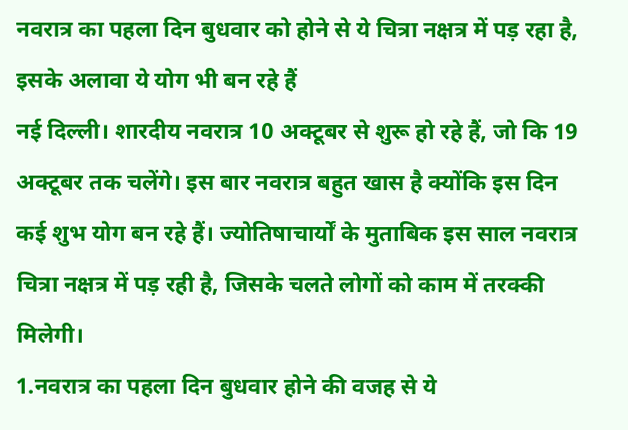नवरात्र का पहला दिन बुधवार को होने से ये चित्रा नक्षत्र में पड़ रहा है, इसके अलावा ये योग भी बन रहे हैं
नई दिल्ली। शारदीय नवरात्र 10 अक्टूबर से शुरू हो रहे हैं, जो कि 19 अक्टूबर तक चलेंगे। इस बार नवरात्र बहुत खास है क्योंकि इस दिन कई शुभ योग बन रहे हैं। ज्योतिषाचार्यों के मुताबिक इस साल नवरात्र चित्रा नक्षत्र में पड़ रही है, जिसके चलते लोगों को काम में तरक्की मिलेगी।
1.नवरात्र का पहला दिन बुधवार होने की वजह से ये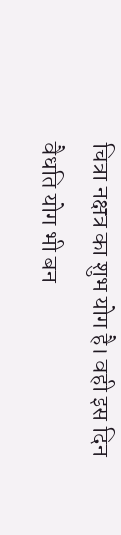चित्रा नक्षत्र का शुभ योग है। वही इस दिन वैधति योग भी बन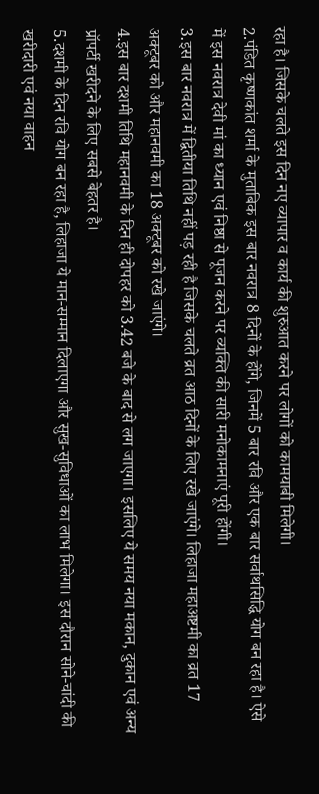रहा है। जिसके चलते इस दिन नए व्यापार व कार्य की शुरुआत करने पर लोगों को कामयाबी मिलेगी।
2.पंडित कृष्णकांत शर्मा के मुताबिक इस बार नवरात्र 8 दिनों के होंगे, जिनमें 5 बार रवि और एक बार सर्वाथसिद्धि योग बन रहा है। ऐसे में इस नवरात्र देवी मां का ध्यान एवं निष्ठा से पूजन करने पर व्यक्ति की सारी मनोकामनाएं पूरी होंगी।
3.इस बार नवरात्र में द्वितीया तिथि नहीं पड़ रही है जिसके चलते व्रत आठ दिनों के लिए रखे जाएंगे। लिहाजा महाअष्टमी का व्रत 17 अक्टूबर को और महानवमी का 18 अक्टूबर को रखे जाएंगे।
4.इस बार दशमी तिथि महानवमी के दिन ही दोपहर को 3.42 बजे के बाद से लग जाएगा। इसलिए ये समय नया मकान, दुकान एवं अन्य प्रॉपर्टी खरीदने के लिए सबसे बेहतर है।
5.दशमी के दिन रवि योग बन रहा है, लिहाजा ये मान-सम्मान दिलाएगा और सुख-सुविधाओं का लाभ मिलेगा। इस दौरान सोने-चांदी की खरीदारी एवं नया वाहन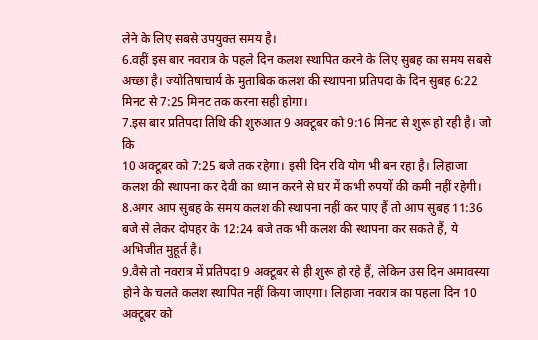लेने के लिए सबसे उपयुक्त समय है।
6.वहीं इस बार नवरात्र के पहले दिन कलश स्थापित करने के लिए सुबह का समय सबसे अच्छा है। ज्योतिषाचार्य के मुताबिक कलश की स्थापना प्रतिपदा के दिन सुबह 6:22 मिनट से 7:25 मिनट तक करना सही होगा।
7.इस बार प्रतिपदा तिथि की शुरुआत 9 अक्टूबर को 9:16 मिनट से शुरू हो रही है। जो कि
10 अक्टूबर को 7:25 बजे तक रहेगा। इसी दिन रवि योग भी बन रहा है। लिहाजा कलश की स्थापना कर देवी का ध्यान करने से घर में कभी रुपयों की कमी नहीं रहेगी।
8.अगर आप सुबह के समय कलश की स्थापना नहीं कर पाए हैं तो आप सुबह 11:36 बजे से लेकर दोपहर के 12:24 बजे तक भी कलश की स्थापना कर सकते हैं, ये अभिजीत मुहूर्त है।
9.वैसे तो नवरात्र में प्रतिपदा 9 अक्टूबर से ही शुरू हो रहे हैं, लेकिन उस दिन अमावस्या होने के चलते कलश स्थापित नहीं किया जाएगा। लिहाजा नवरात्र का पहला दिन 10 अक्टूबर को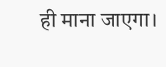ही माना जाएगा।